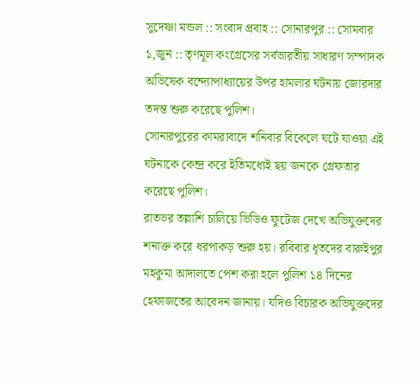সুদেষ্ণা মন্ডল :: সংবাদ প্রবাহ :: সোনারপুর :: সোমবার ১,জুন :: তৃণমূল কংগ্রেসের সর্বভারতীয় সাধারণ সম্পাদক অভিষেক বন্দ্যোপাধ্যায়ের উপর হামলার ঘটনায় জোরদার তদন্ত শুরু করেছে পুলিশ।
সোনারপুরের কামরাবাদে শনিবার বিকেলে ঘটে যাওয়া এই ঘটনাকে কেন্দ্র করে ইতিমধ্যেই ছয় জনকে গ্রেফতার করেছে পুলিশ।
রাতভর তল্লাশি চালিয়ে ভিডিও ফুটেজ দেখে অভিযুক্তদের শনাক্ত করে ধরপাকড় শুরু হয়। রবিবার ধৃতদের বারুইপুর মহকুমা আদালতে পেশ করা হলে পুলিশ ১৪ দিনের হেফাজতের আবেদন জানায়। যদিও বিচারক অভিযুক্তদের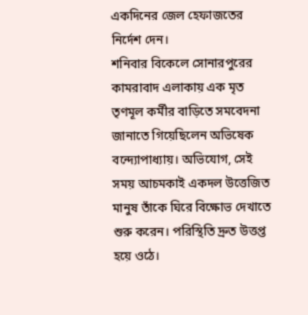একদিনের জেল হেফাজতের নির্দেশ দেন।
শনিবার বিকেলে সোনারপুরের কামরাবাদ এলাকায় এক মৃত তৃণমূল কর্মীর বাড়িতে সমবেদনা জানাতে গিয়েছিলেন অভিষেক বন্দ্যোপাধ্যায়। অভিযোগ, সেই সময় আচমকাই একদল উত্তেজিত মানুষ তাঁকে ঘিরে বিক্ষোভ দেখাতে শুরু করেন। পরিস্থিতি দ্রুত উত্তপ্ত হয়ে ওঠে।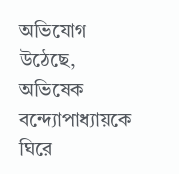অভিযোগ উঠেছে, অভিষেক বন্দ্যোপাধ্যায়কে ঘিরে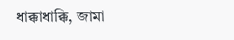ধাক্কাধাক্কি, জামা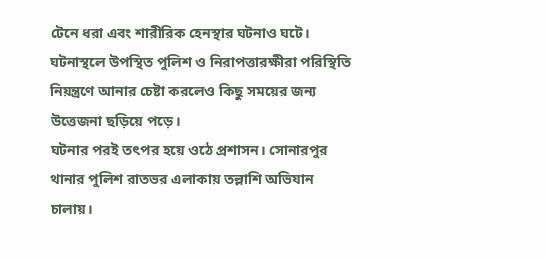টেনে ধরা এবং শারীরিক হেনস্থার ঘটনাও ঘটে। ঘটনাস্থলে উপস্থিত পুলিশ ও নিরাপত্তারক্ষীরা পরিস্থিতি নিয়ন্ত্রণে আনার চেষ্টা করলেও কিছু সময়ের জন্য উত্তেজনা ছড়িয়ে পড়ে।
ঘটনার পরই তৎপর হয়ে ওঠে প্রশাসন। সোনারপুর থানার পুলিশ রাতভর এলাকায় তল্লাশি অভিযান চালায়।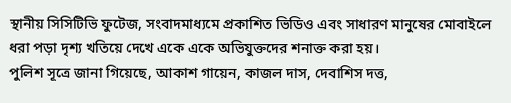স্থানীয় সিসিটিভি ফুটেজ, সংবাদমাধ্যমে প্রকাশিত ভিডিও এবং সাধারণ মানুষের মোবাইলে ধরা পড়া দৃশ্য খতিয়ে দেখে একে একে অভিযুক্তদের শনাক্ত করা হয়।
পুলিশ সূত্রে জানা গিয়েছে, আকাশ গায়েন, কাজল দাস, দেবাশিস দত্ত,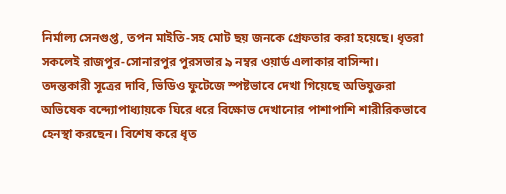নির্মাল্য সেনগুপ্ত, তপন মাইতি-সহ মোট ছয় জনকে গ্রেফতার করা হয়েছে। ধৃতরা সকলেই রাজপুর-সোনারপুর পুরসভার ৯ নম্বর ওয়ার্ড এলাকার বাসিন্দা।
তদন্তকারী সূত্রের দাবি, ভিডিও ফুটেজে স্পষ্টভাবে দেখা গিয়েছে অভিযুক্তরা অভিষেক বন্দ্যোপাধ্যায়কে ঘিরে ধরে বিক্ষোভ দেখানোর পাশাপাশি শারীরিকভাবে হেনস্থা করছেন। বিশেষ করে ধৃত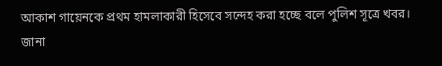আকাশ গায়েনকে প্রথম হামলাকারী হিসেবে সন্দেহ করা হচ্ছে বলে পুলিশ সূত্রে খবর।
জানা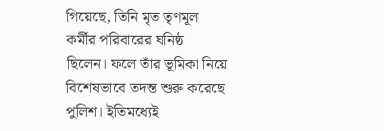গিয়েছে, তিনি মৃত তৃণমূল কর্মীর পরিবারের ঘনিষ্ঠ ছিলেন। ফলে তাঁর ভূমিকা নিয়ে বিশেষভাবে তদন্ত শুরু করেছে পুলিশ। ইতিমধ্যেই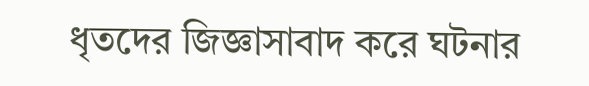ধৃতদের জিজ্ঞাসাবাদ করে ঘটনার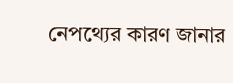নেপথ্যের কারণ জানার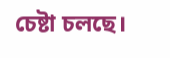চেষ্টা চলছে।